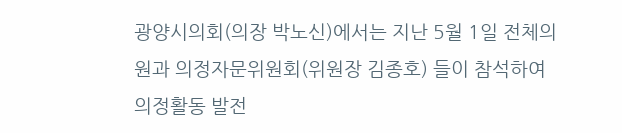광양시의회(의장 박노신)에서는 지난 5월 1일 전체의원과 의정자문위원회(위원장 김종호) 들이 참석하여 의정활동 발전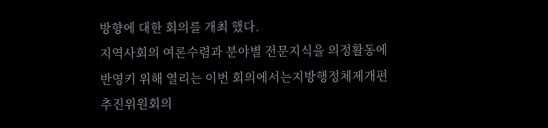방향에 대한 회의를 개최 했다.
지역사회의 여론수렴과 분야별 전문지식을 의정활동에 반영키 위해 열리는 이번 회의에서는지방행정체제개편 추진위원회의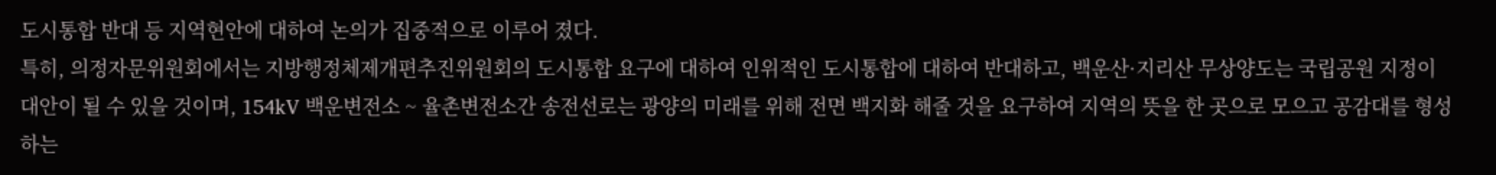도시통합 반대 등 지역현안에 대하여 논의가 집중적으로 이루어 졌다.
특히, 의정자문위원회에서는 지방행정체제개편추진위원회의 도시통합 요구에 대하여 인위적인 도시통합에 대하여 반대하고, 백운산·지리산 무상양도는 국립공원 지정이 대안이 될 수 있을 것이며, 154kV 백운변전소 ~ 율촌변전소간 송전선로는 광양의 미래를 위해 전면 백지화 해줄 것을 요구하여 지역의 뜻을 한 곳으로 모으고 공감대를 형성하는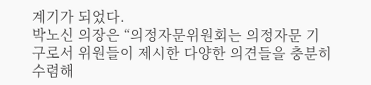계기가 되었다.
박노신 의장은 “의정자문위원회는 의정자문 기구로서 위원들이 제시한 다양한 의견들을 충분히 수렴해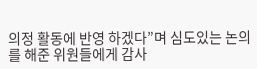의정 활동에 반영 하겠다”며 심도있는 논의를 해준 위원들에게 감사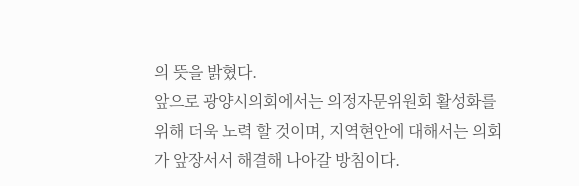의 뜻을 밝혔다.
앞으로 광양시의회에서는 의정자문위원회 활성화를 위해 더욱 노력 할 것이며, 지역현안에 대해서는 의회가 앞장서서 해결해 나아갈 방침이다.